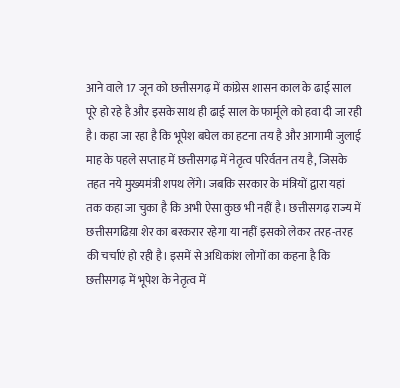आने वाले 17 जून को छत्तीसगढ़ में कांग्रेस शासन काल के ढाई साल पूरे हो रहे है और इसके साथ ही ढाई साल के फार्मूले को हवा दी जा रही है। कहा जा रहा है कि भूपेश बघेल का हटना तय है और आगामी जुलाई माह के पहले सप्ताह में छत्तीसगढ़ में नेतृत्व परिर्वतन तय है, जिसके तहत नये मुख्यमंत्री शपथ लेंगे। जबकि सरकार के मंत्रियों द्वारा यहां तक कहा जा चुका है कि अभी ऐसा कुछ भी नहीं है। छत्तीसगढ़ राज्य में छत्तीसगढिय़ा शेर का बरकरार रहेगा या नहीं इसको लेकर तरह-तरह की चर्चाएं हो रही है। इसमें से अधिकांश लोगों का कहना है कि छत्तीसगढ़ में भूपेश के नेतृत्व में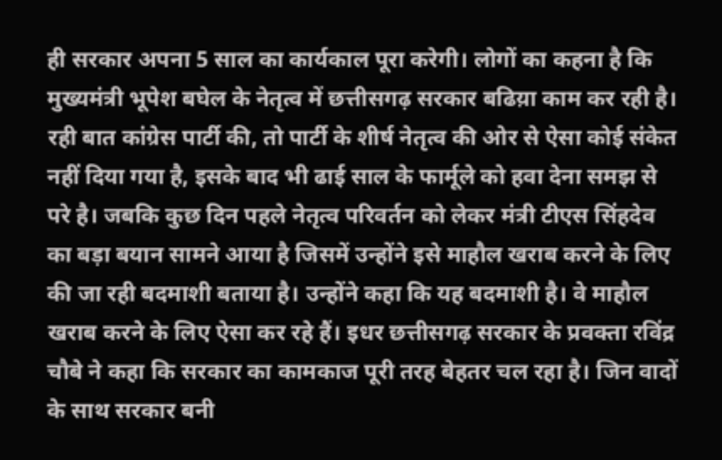ही सरकार अपना 5 साल का कार्यकाल पूरा करेगी। लोगों का कहना है कि मुख्यमंत्री भूपेश बघेल के नेतृत्व में छत्तीसगढ़ सरकार बढिय़ा काम कर रही है। रही बात कांग्रेस पार्टी की, तो पार्टी के शीर्ष नेतृत्व की ओर से ऐसा कोई संकेत नहीं दिया गया है, इसके बाद भी ढाई साल के फार्मूले को हवा देना समझ से परे है। जबकि कुछ दिन पहले नेतृत्व परिवर्तन को लेकर मंत्री टीएस सिंहदेव का बड़ा बयान सामने आया है जिसमें उन्होंने इसे माहौल खराब करने के लिए की जा रही बदमाशी बताया है। उन्होंने कहा कि यह बदमाशी है। वे माहौल खराब करने के लिए ऐसा कर रहे हैं। इधर छत्तीसगढ़ सरकार के प्रवक्ता रविंद्र चौबे ने कहा कि सरकार का कामकाज पूरी तरह बेहतर चल रहा है। जिन वादों के साथ सरकार बनी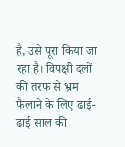है, उसे पूरा किया जा रहा है। विपक्षी दलों की तरफ से भ्रम फैलाने के लिए ढाई-ढाई साल की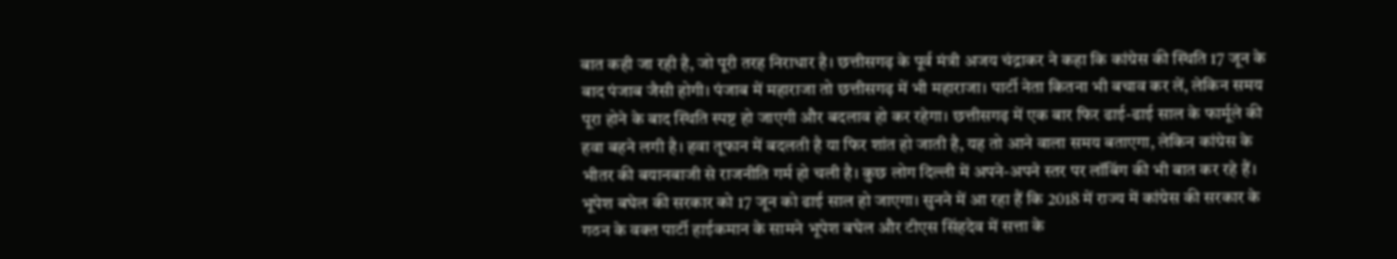बात कही जा रही है, जो पूरी तरह निराधार है। छत्तीसगढ़ के पूर्व मंत्री अजय चंद्राकर ने कहा कि कांग्रेस की स्थिति 17 जून के बाद पंजाब जैसी होगी। पंजाब में महाराजा तो छत्तीसगढ़ में भी महाराजा। पार्टी नेता कितना भी बचाव कर लें, लेकिन समय पूरा होने के बाद स्थिति स्पष्ट हो जाएगी और बदलाव हो कर रहेगा। छत्तीसगढ़ में एक बार फिर ढाई-ढाई साल के फार्मूले की हवा बहने लगी है। हवा तूफान में बदलती है या फिर शांत हो जाती है, यह तो आने वाला समय बताएगा, लेकिन कांग्रेस के भीतर की बयानबाजी से राजनीति गर्म हो चली है। कुछ लोग दिल्ली में अपने-अपने स्तर पर लॉबिंग की भी बात कर रहे हैं। भूपेश बघेल की सरकार को 17 जून को ढाई साल हो जाएगा। सुनने में आ रहा हैं कि 2018 में राज्य में कांग्रेस की सरकार के गठन के वक्त पार्टी हाईकमान के सामने भूपेश बघेल और टीएस सिंहदेव में सत्ता के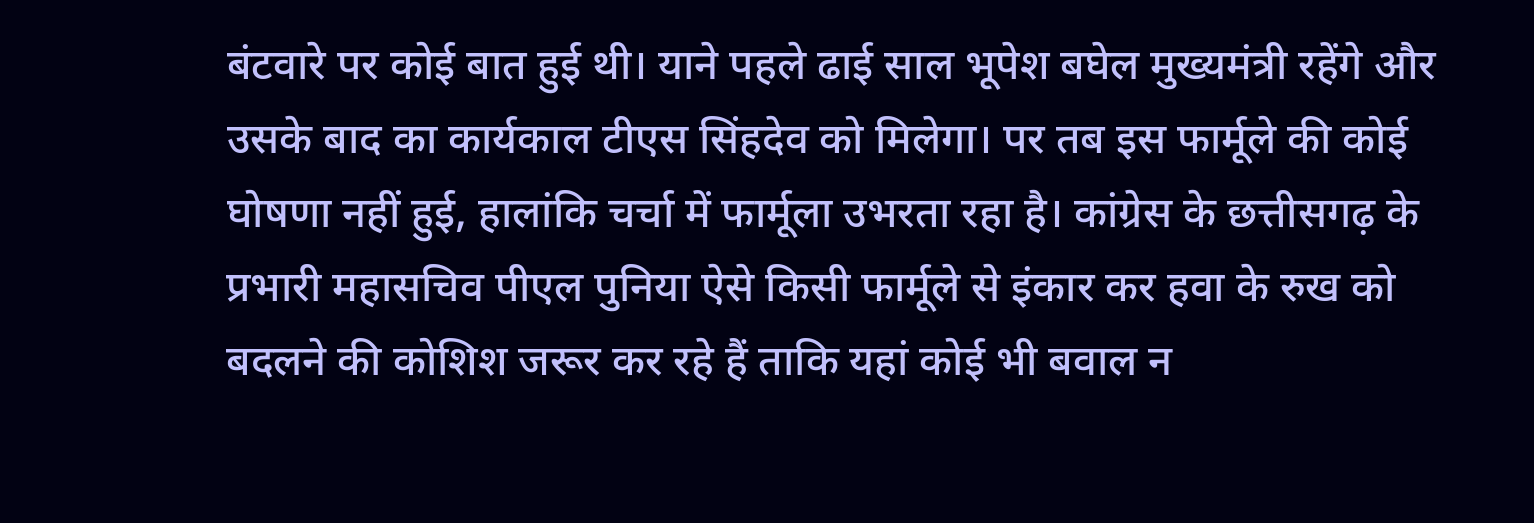बंटवारे पर कोई बात हुई थी। याने पहले ढाई साल भूपेश बघेल मुख्यमंत्री रहेंगे और उसके बाद का कार्यकाल टीएस सिंहदेव को मिलेगा। पर तब इस फार्मूले की कोई घोषणा नहीं हुई, हालांकि चर्चा में फार्मूला उभरता रहा है। कांग्रेस के छत्तीसगढ़ के प्रभारी महासचिव पीएल पुनिया ऐसे किसी फार्मूले से इंकार कर हवा के रुख को बदलने की कोशिश जरूर कर रहे हैं ताकि यहां कोई भी बवाल न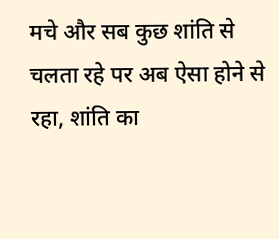मचे और सब कुछ शांति से चलता रहे पर अब ऐसा होने से रहा, शांति का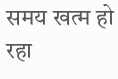समय खत्म हो रहा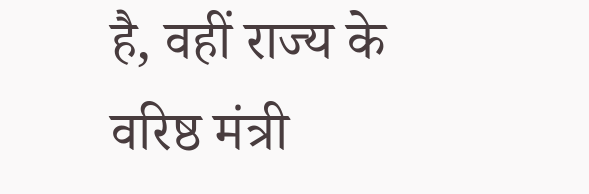है, वहीं राज्य के वरिष्ठ मंत्री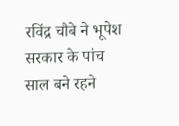रविंद्र चौबे ने भूपेश सरकार के पांच साल बने रहने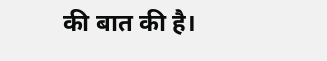की बात की है।